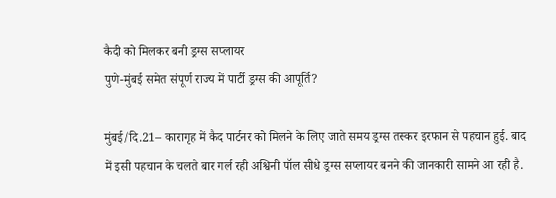कैदी को मिलकर बनी ड्रग्स सप्लायर
पुणे-मुंबई समेत संपूर्ण राज्य में पार्टी ड्रग्स की आपूर्ति?

मुंबई/दि.21– कारागृह में कैद पार्टनर को मिलने के लिए जाते समय ड्रग्स तस्कर इरफान से पहचान हुई. बाद में इसी पहचान के चलते बार गर्ल रही अश्विनी पॉल सीधे ड्रग्स सप्लायर बनने की जानकारी सामने आ रही है.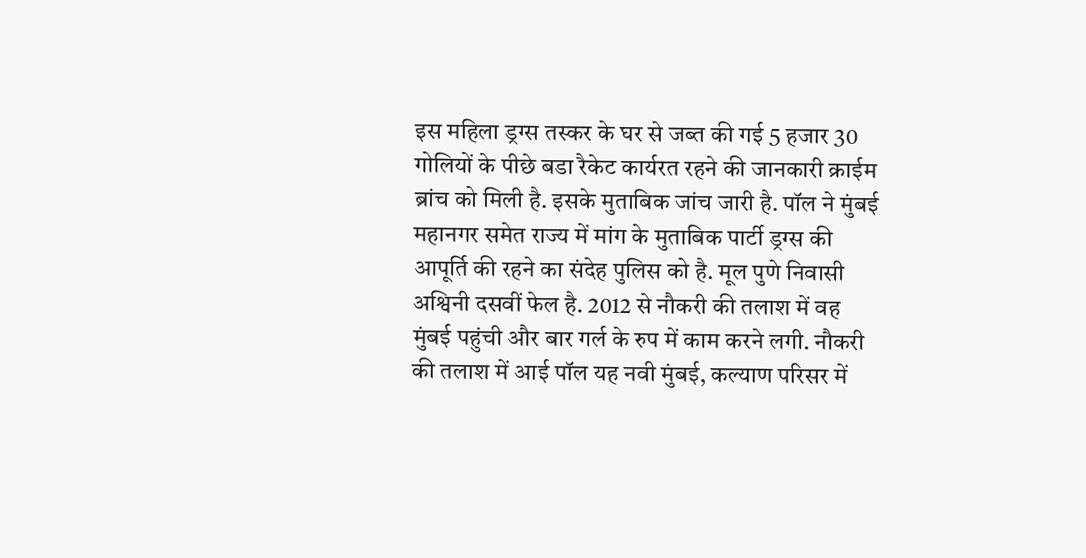इस महिला ड्रग्स तस्कर के घर से जब्त की गई 5 हजार 30 गोलियों के पीछे बडा रैकेट कार्यरत रहने की जानकारी क्राईम ब्रांच को मिली है. इसके मुताबिक जांच जारी है. पॉल ने मुंबई महानगर समेत राज्य में मांग के मुताबिक पार्टी ड्रग्स की आपूर्ति की रहने का संदेह पुलिस को है. मूल पुणे निवासी अश्विनी दसवीं फेल है. 2012 से नौकरी की तलाश में वह मुंबई पहुंची और बार गर्ल के रुप में काम करने लगी. नौकरी की तलाश में आई पॉल यह नवी मुंबई, कल्याण परिसर में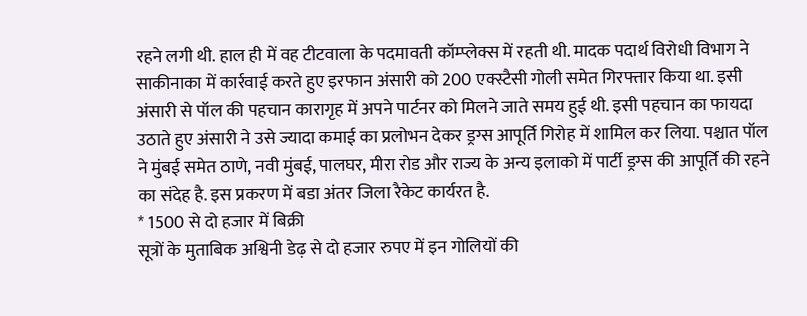रहने लगी थी. हाल ही में वह टीटवाला के पदमावती कॉम्प्लेक्स में रहती थी. मादक पदार्थ विरोधी विभाग ने साकीनाका में कार्रवाई करते हुए इरफान अंसारी को 200 एक्स्टैसी गोली समेत गिरफ्तार किया था. इसी अंसारी से पॉल की पहचान कारागृह में अपने पार्टनर को मिलने जाते समय हुई थी. इसी पहचान का फायदा उठाते हुए अंसारी ने उसे ज्यादा कमाई का प्रलोभन देकर ड्रग्स आपूर्ति गिरोह में शामिल कर लिया. पश्चात पॉल ने मुंबई समेत ठाणे, नवी मुंबई, पालघर, मीरा रोड और राज्य के अन्य इलाको में पार्टी ड्रग्स की आपूर्ति की रहने का संदेह है. इस प्रकरण में बडा अंतर जिला रैकेट कार्यरत है.
* 1500 से दो हजार में बिक्री
सूत्रों के मुताबिक अश्विनी डेढ़ से दो हजार रुपए में इन गोलियों की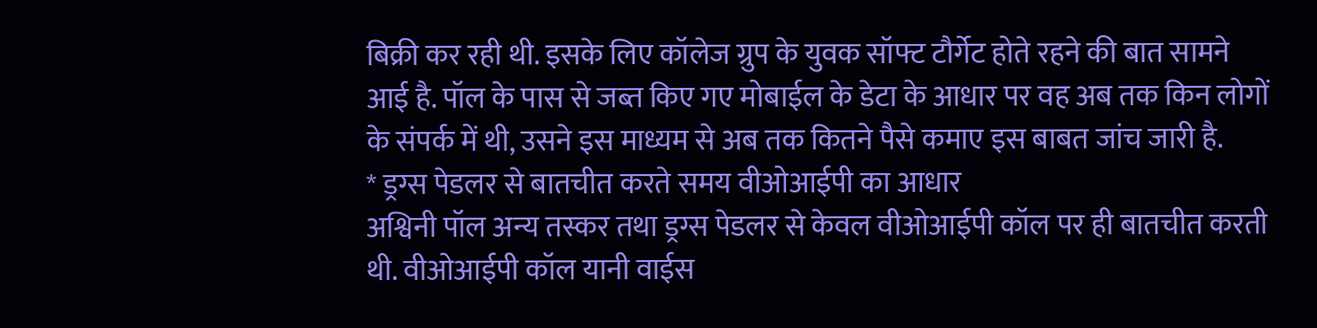बिक्री कर रही थी. इसके लिए कॉलेज ग्रुप के युवक सॉफ्ट टौर्गेट होते रहने की बात सामने आई है. पॉल के पास से जब्त किए गए मोबाईल के डेटा के आधार पर वह अब तक किन लोगों के संपर्क में थी, उसने इस माध्यम से अब तक कितने पैसे कमाए इस बाबत जांच जारी है.
* ड्रग्स पेडलर से बातचीत करते समय वीओआईपी का आधार
अश्विनी पॉल अन्य तस्कर तथा ड्रग्स पेडलर से केवल वीओआईपी कॉल पर ही बातचीत करती थी. वीओआईपी कॉल यानी वाईस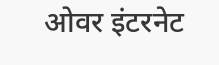ओवर इंटरनेट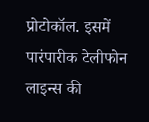प्रोटोकॉल. इसमें पारंपारीक टेलीफोन लाइन्स की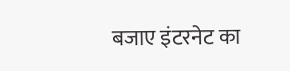बजाए इंटरनेट का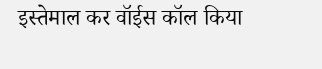इस्तेमाल कर वॉईस कॉल किया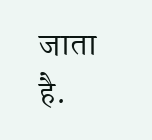जाता है.